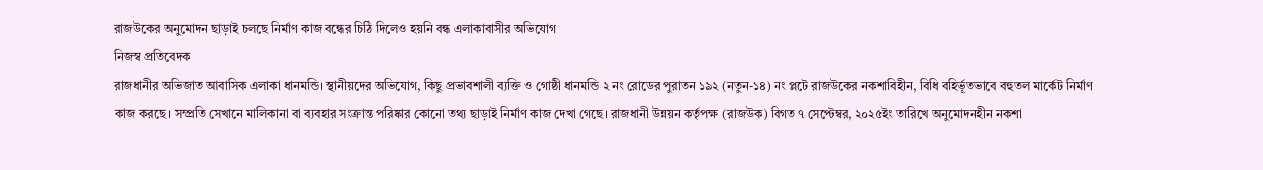রাজউকের অনুমোদন ছাড়াই চলছে নির্মাণ কাজ বন্ধের চিঠি দিলেও হয়নি বন্ধ এলাকাবাসীর অভিযোগ
নিজস্ব প্রতিবেদক
রাজধানীর অভিজাত আবাসিক এলাকা ধানমন্ডি। স্থানীয়দের অভিযোগ, কিছু প্রভাবশালী ব্যক্তি ও গোষ্ঠী ধানমন্ডি ২ নং রোডের পুরাতন ১৯২ (নতুন-১৪) নং প্লটে রাজউকের নকশাবিহীন, বিধি বহির্ভূতভাবে বহুতল মার্কেট নির্মাণ কাজ করছে। সম্প্রতি সেখানে মালিকানা বা ব্যবহার সংক্রান্ত পরিষ্কার কোনো তথ্য ছাড়াই নির্মাণ কাজ দেখা গেছে। রাজধানী উন্নয়ন কর্তৃপক্ষ (রাজউক) বিগত ৭ সেপ্টেম্বর, ২০২৫ইং তারিখে অনুমোদনহীন নকশা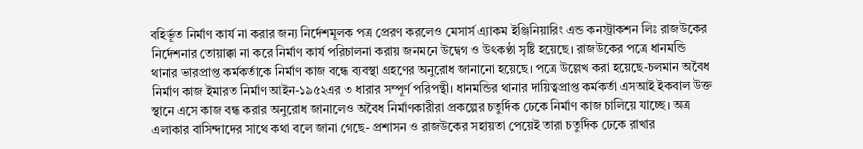বহির্ভূত নির্মাণ কার্য না করার জন্য নির্দেশমূলক পত্র প্রেরণ করলেও মেসার্স এ্যাকম ইঞ্জিনিয়ারিং এন্ড কনস্ট্রাকশন লিঃ রাজউকের নির্দেশনার তোয়াক্কা না করে নির্মাণ কার্য পরিচালনা করায় জনমনে উদ্বেগ ও উৎকণ্ঠা সৃষ্টি হয়েছে। রাজউকের পত্রে ধানমন্ডি থানার ভারপ্রাপ্ত কর্মকর্তাকে নির্মাণ কাজ বন্ধে ব্যবস্থা গ্রহণের অনুরোধ জানানো হয়েছে। পত্রে উল্লেখ করা হয়েছে-চলমান অবৈধ নির্মাণ কাজ ইমারত নির্মাণ আইন-১৯৫২এর ৩ ধারার সম্পূর্ণ পরিপন্থী। ধানমন্ডির থানার দায়িত্বপ্রাপ্ত কর্মকর্তা এসআই ইকবাল উক্ত স্থানে এসে কাজ বন্ধ করার অনুরোধ জানালেও অবৈধ নির্মাণকারীরা প্রকল্পের চতুর্দিক ঢেকে নির্মাণ কাজ চালিয়ে যাচ্ছে। অত্র এলাকার বাসিন্দাদের সাথে কথা বলে জানা গেছে- প্রশাসন ও রাজউকের সহায়তা পেয়েই তারা চতুর্দিক ঢেকে রাখার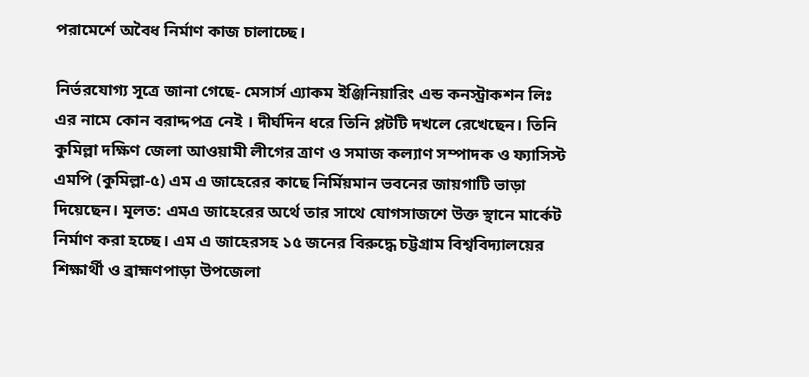পরামের্শে অবৈধ নির্মাণ কাজ চালাচ্ছে।

নির্ভরযোগ্য সূত্রে জানা গেছে- মেসার্স এ্যাকম ইঞ্জিনিয়ারিং এন্ড কনস্ট্রাকশন লিঃ এর নামে কোন বরাদ্দপত্র নেই । দীর্ঘদিন ধরে তিনি প্লটটি দখলে রেখেছেন। তিনি কুমিল্লা দক্ষিণ জেলা আওয়ামী লীগের ত্রাণ ও সমাজ কল্যাণ সম্পাদক ও ফ্যাসিস্ট এমপি (কুমিল্লা-৫) এম এ জাহেরের কাছে নির্মিয়মান ভবনের জায়গাটি ভাড়া দিয়েছেন। মূলত: এমএ জাহেরের অর্থে তার সাথে যোগসাজশে উক্ত স্থানে মার্কেট নির্মাণ করা হচ্ছে। এম এ জাহেরসহ ১৫ জনের বিরুদ্ধে চট্টগ্রাম বিশ্ববিদ্যালয়ের শিক্ষার্থী ও ব্রাহ্মণপাড়া উপজেলা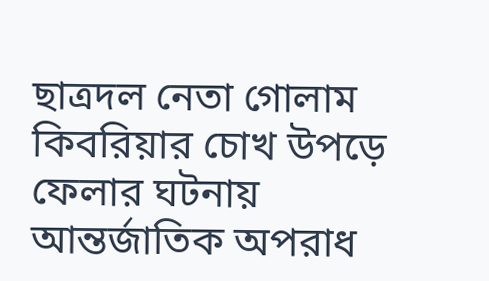ছাত্রদল নেতা গোলাম কিবরিয়ার চোখ উপড়ে ফেলার ঘটনায় আন্তর্জাতিক অপরাধ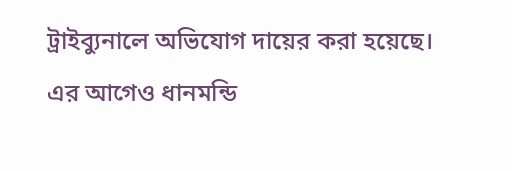ট্রাইব্যুনালে অভিযোগ দায়ের করা হয়েছে। এর আগেও ধানমন্ডি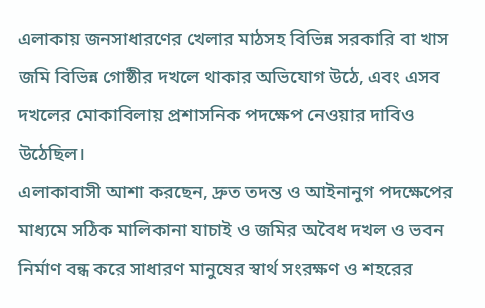এলাকায় জনসাধারণের খেলার মাঠসহ বিভিন্ন সরকারি বা খাস জমি বিভিন্ন গোষ্ঠীর দখলে থাকার অভিযোগ উঠে, এবং এসব দখলের মোকাবিলায় প্রশাসনিক পদক্ষেপ নেওয়ার দাবিও উঠেছিল।
এলাকাবাসী আশা করছেন, দ্রুত তদন্ত ও আইনানুগ পদক্ষেপের মাধ্যমে সঠিক মালিকানা যাচাই ও জমির অবৈধ দখল ও ভবন নির্মাণ বন্ধ করে সাধারণ মানুষের স্বার্থ সংরক্ষণ ও শহরের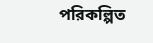পরিকল্পিত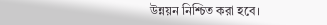উন্নয়ন নিশ্চিত করা হবে।